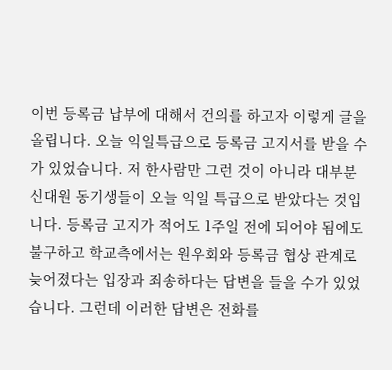이번 등록금 납부에 대해서 건의를 하고자 이렇게 글을 올립니다. 오늘 익일특급으로 등록금 고지서를 받을 수가 있었습니다. 저 한사람만 그런 것이 아니라 대부분 신대원 동기생들이 오늘 익일 특급으로 받았다는 것입니다. 등록금 고지가 적어도 1주일 전에 되어야 됨에도 불구하고 학교측에서는 원우회와 등록금 협상 관계로 늦어졌다는 입장과 죄송하다는 답변을 들을 수가 있었습니다. 그런데 이러한 답변은 전화를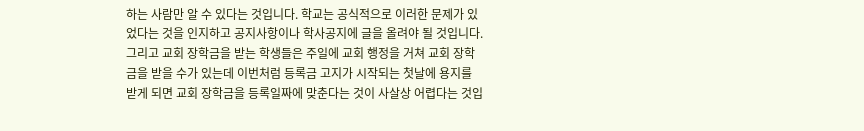하는 사람만 알 수 있다는 것입니다. 학교는 공식적으로 이러한 문제가 있었다는 것을 인지하고 공지사항이나 학사공지에 글을 올려야 될 것입니다.
그리고 교회 장학금을 받는 학생들은 주일에 교회 행정을 거쳐 교회 장학금을 받을 수가 있는데 이번처럼 등록금 고지가 시작되는 첫날에 용지를 받게 되면 교회 장학금을 등록일짜에 맞춘다는 것이 사살상 어렵다는 것입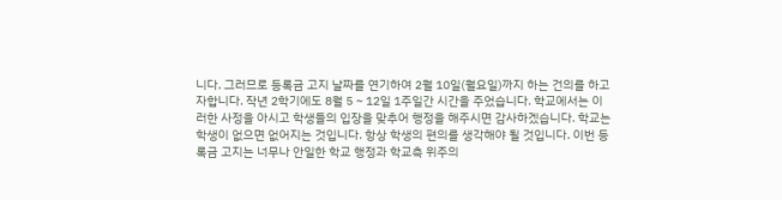니다. 그러므로 등록금 고지 날짜를 연기하여 2월 10일(월요일)까지 하는 건의를 하고자합니다. 작년 2학기에도 8월 5 ~ 12일 1주일간 시간을 주었습니다. 학교에서는 이러한 사정을 아시고 학생들의 입장을 맞추어 행정을 해주시면 감사하겠습니다. 학교는 학생이 없으면 없어지는 것입니다. 항상 학생의 편의를 생각해야 될 것입니다. 이번 등록금 고지는 너무나 안일한 학교 행정과 학교측 위주의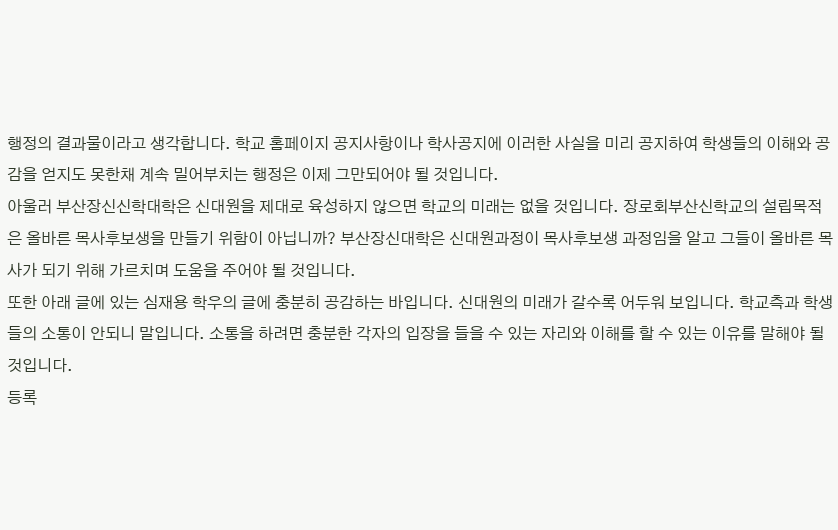행정의 결과물이라고 생각합니다. 학교 홈페이지 공지사항이나 학사공지에 이러한 사실을 미리 공지하여 학생들의 이해와 공감을 얻지도 못한채 계속 밀어부치는 행정은 이제 그만되어야 될 것입니다.
아울러 부산장신신학대학은 신대원을 제대로 육성하지 않으면 학교의 미래는 없을 것입니다. 장로회부산신학교의 설립목적은 올바른 목사후보생을 만들기 위함이 아닙니까? 부산장신대학은 신대원과정이 목사후보생 과정임을 알고 그들이 올바른 목사가 되기 위해 가르치며 도움을 주어야 될 것입니다.
또한 아래 글에 있는 심재용 학우의 글에 충분히 공감하는 바입니다. 신대원의 미래가 갈수록 어두워 보입니다. 학교측과 학생들의 소통이 안되니 말입니다. 소통을 하려면 충분한 각자의 입장을 들을 수 있는 자리와 이해를 할 수 있는 이유를 말해야 될 것입니다.
등록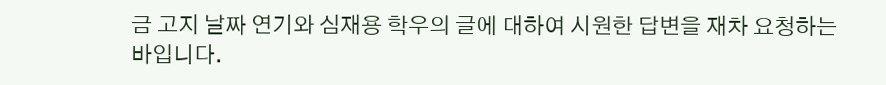금 고지 날짜 연기와 심재용 학우의 글에 대하여 시원한 답변을 재차 요청하는 바입니다.